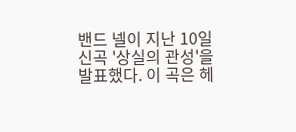밴드 넬이 지난 10일 신곡 '상실의 관성'을 발표했다. 이 곡은 헤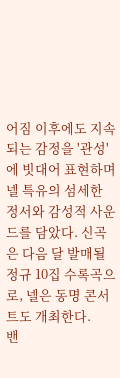어짐 이후에도 지속되는 감정을 '관성'에 빗대어 표현하며 넬 특유의 섬세한 정서와 감성적 사운드를 담았다. 신곡은 다음 달 발매될 정규 10집 수록곡으로, 넬은 동명 콘서트도 개최한다.
밴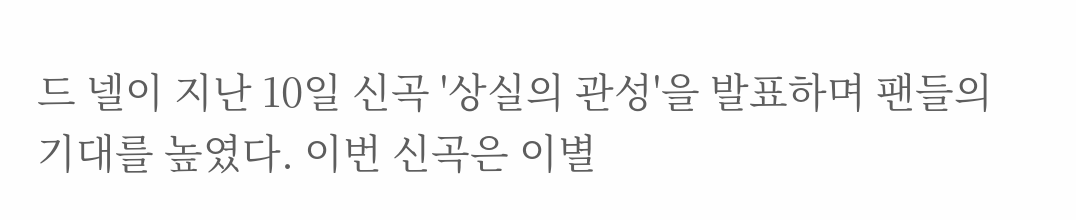드 넬이 지난 10일 신곡 '상실의 관성'을 발표하며 팬들의 기대를 높였다. 이번 신곡은 이별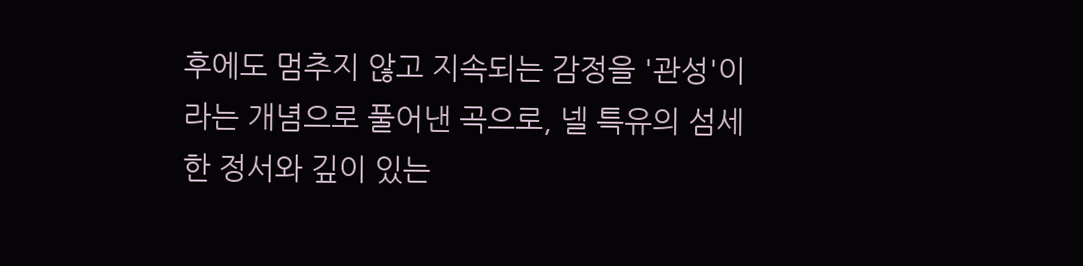후에도 멈추지 않고 지속되는 감정을 '관성'이라는 개념으로 풀어낸 곡으로, 넬 특유의 섬세한 정서와 깊이 있는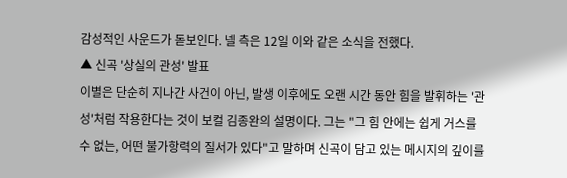감성적인 사운드가 돋보인다. 넬 측은 12일 이와 같은 소식을 전했다.
▲ 신곡 '상실의 관성' 발표
이별은 단순히 지나간 사건이 아닌, 발생 이후에도 오랜 시간 동안 힘을 발휘하는 '관성'처럼 작용한다는 것이 보컬 김종완의 설명이다. 그는 "그 힘 안에는 쉽게 거스를 수 없는, 어떤 불가항력의 질서가 있다"고 말하며 신곡이 담고 있는 메시지의 깊이를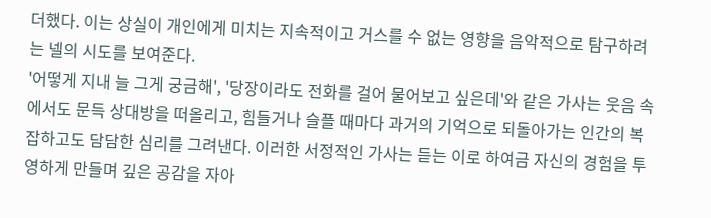더했다. 이는 상실이 개인에게 미치는 지속적이고 거스를 수 없는 영향을 음악적으로 탐구하려는 넬의 시도를 보여준다.
'어떻게 지내 늘 그게 궁금해', '당장이라도 전화를 걸어 물어보고 싶은데'와 같은 가사는 웃음 속에서도 문득 상대방을 떠올리고, 힘들거나 슬플 때마다 과거의 기억으로 되돌아가는 인간의 복잡하고도 담담한 심리를 그려낸다. 이러한 서정적인 가사는 듣는 이로 하여금 자신의 경험을 투영하게 만들며 깊은 공감을 자아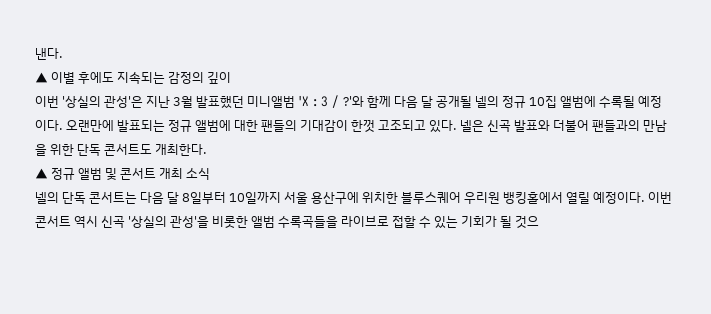낸다.
▲ 이별 후에도 지속되는 감정의 깊이
이번 '상실의 관성'은 지난 3월 발표했던 미니앨범 'X : 3 / ?'와 함께 다음 달 공개될 넬의 정규 10집 앨범에 수록될 예정이다. 오랜만에 발표되는 정규 앨범에 대한 팬들의 기대감이 한껏 고조되고 있다. 넬은 신곡 발표와 더불어 팬들과의 만남을 위한 단독 콘서트도 개최한다.
▲ 정규 앨범 및 콘서트 개최 소식
넬의 단독 콘서트는 다음 달 8일부터 10일까지 서울 용산구에 위치한 블루스퀘어 우리원 뱅킹홀에서 열릴 예정이다. 이번 콘서트 역시 신곡 '상실의 관성'을 비롯한 앨범 수록곡들을 라이브로 접할 수 있는 기회가 될 것으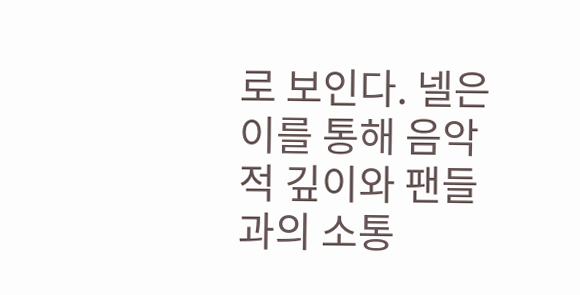로 보인다. 넬은 이를 통해 음악적 깊이와 팬들과의 소통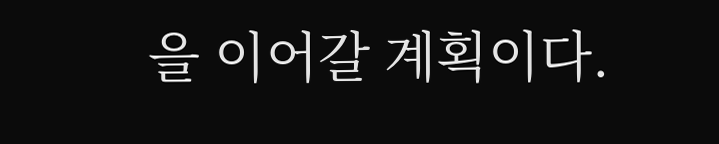을 이어갈 계획이다.